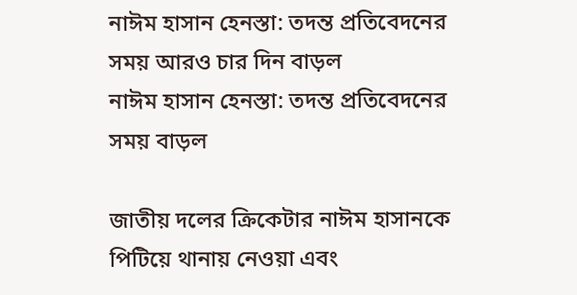নাঈম হাসান হেনস্তা: তদন্ত প্রতিবেদনের সময় আরও চার দিন বাড়ল
নাঈম হাসান হেনস্তা: তদন্ত প্রতিবেদনের সময় বাড়ল

জাতীয় দলের ক্রিকেটার নাঈম হাসানকে পিটিয়ে থানায় নেওয়া এবং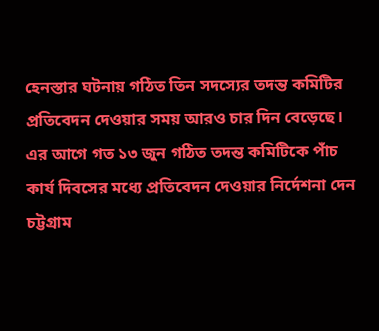হেনস্তার ঘটনায় গঠিত তিন সদস্যের তদন্ত কমিটির প্রতিবেদন দেওয়ার সময় আরও চার দিন বেড়েছে। এর আগে গত ১৩ জুন গঠিত তদন্ত কমিটিকে পাঁচ কার্য দিবসের মধ্যে প্রতিবেদন দেওয়ার নির্দেশনা দেন চট্টগ্রাম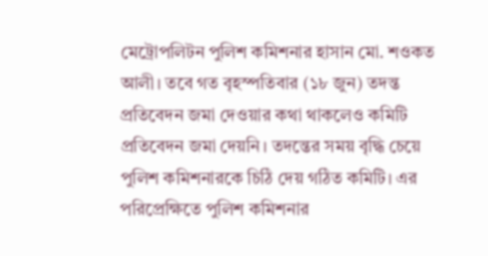মেট্রোপলিটন পুলিশ কমিশনার হাসান মো. শওকত আলী। তবে গত বৃহস্পতিবার (১৮ জুন) তদন্ত প্রতিবেদন জমা দেওয়ার কথা থাকলেও কমিটি প্রতিবেদন জমা দেয়নি। তদন্তের সময় বৃদ্ধি চেয়ে পুলিশ কমিশনারকে চিঠি দেয় গঠিত কমিটি। এর পরিপ্রেক্ষিতে পুলিশ কমিশনার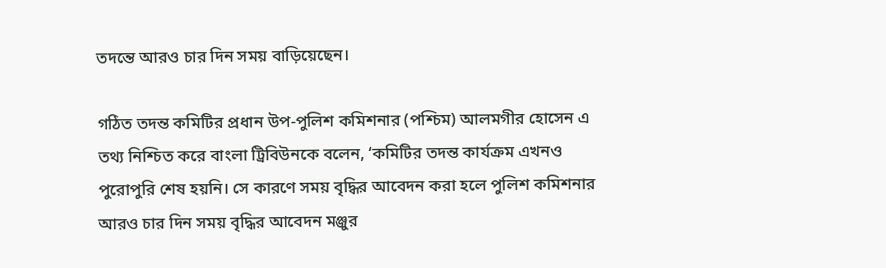তদন্তে আরও চার দিন সময় বাড়িয়েছেন।

গঠিত তদন্ত কমিটির প্রধান উপ-পুলিশ কমিশনার (পশ্চিম) আলমগীর হোসেন এ তথ্য নিশ্চিত করে বাংলা ট্রিবিউনকে বলেন, ‘কমিটির তদন্ত কার্যক্রম এখনও পুরোপুরি শেষ হয়নি। সে কারণে সময় বৃদ্ধির আবেদন করা হলে পুলিশ কমিশনার আরও চার দিন সময় বৃদ্ধির আবেদন মঞ্জুর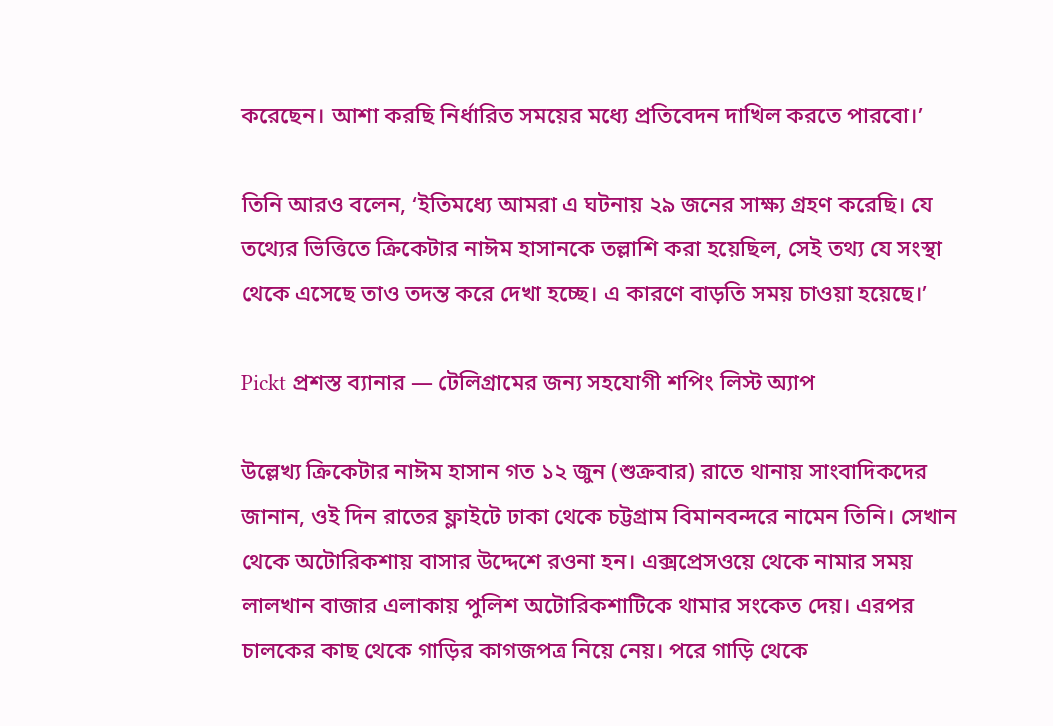করেছেন। আশা করছি নির্ধারিত সময়ের মধ্যে প্রতিবেদন দাখিল করতে পারবো।’

তিনি আরও বলেন, ‘ইতিমধ্যে আমরা এ ঘটনায় ২৯ জনের সাক্ষ্য গ্রহণ করেছি। যে তথ্যের ভিত্তিতে ক্রিকেটার নাঈম হাসানকে তল্লাশি করা হয়েছিল, সেই তথ্য যে সংস্থা থেকে এসেছে তাও তদন্ত করে দেখা হচ্ছে। এ কারণে বাড়তি সময় চাওয়া হয়েছে।’

Pickt প্রশস্ত ব্যানার — টেলিগ্রামের জন্য সহযোগী শপিং লিস্ট অ্যাপ

উল্লেখ্য ক্রিকেটার নাঈম হাসান গত ১২ জুন (শুক্রবার) রাতে থানায় সাংবাদিকদের জানান, ওই দিন রাতের ফ্লাইটে ঢাকা থেকে চট্টগ্রাম বিমানবন্দরে নামেন তিনি। সেখান থেকে অটোরিকশায় বাসার উদ্দেশে রওনা হন। এক্সপ্রেসওয়ে থেকে নামার সময় লালখান বাজার এলাকায় পুলিশ অটোরিকশাটিকে থামার সংকেত দেয়। এরপর চালকের কাছ থেকে গাড়ির কাগজপত্র নিয়ে নেয়। পরে গাড়ি থেকে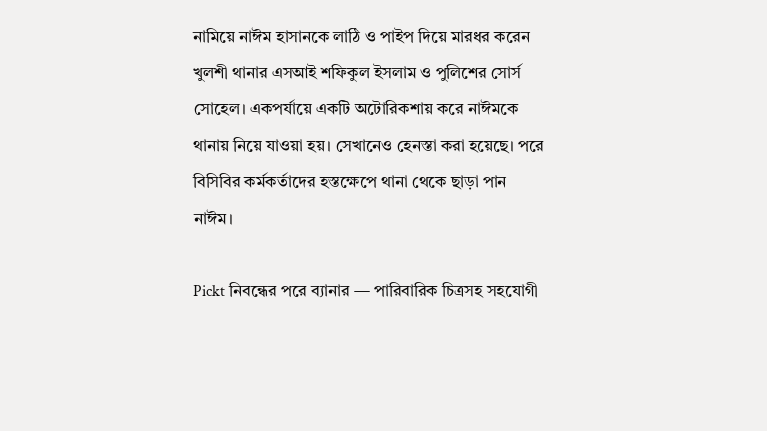নামিয়ে নাঈম হাসানকে লাঠি ও পাইপ দিয়ে মারধর করেন খুলশী থানার এসআই শফিকুল ইসলাম ও পুলিশের সোর্স সোহেল। একপর্যায়ে একটি অটোরিকশায় করে নাঈমকে থানায় নিয়ে যাওয়া হয়। সেখানেও হেনস্তা করা হয়েছে। পরে বিসিবির কর্মকর্তাদের হস্তক্ষেপে থানা থেকে ছাড়া পান নাঈম।

Pickt নিবন্ধের পরে ব্যানার — পারিবারিক চিত্রসহ সহযোগী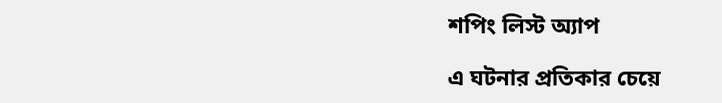শপিং লিস্ট অ্যাপ

এ ঘটনার প্রতিকার চেয়ে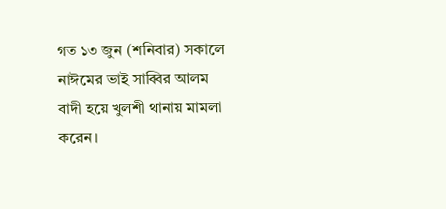গত ১৩ জুন (শনিবার) সকালে নাঈমের ভাই সাব্বির আলম বাদী হয়ে খুলশী থানায় মামলা করেন।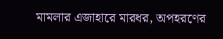মামলার এজাহারে মারধর, অপহরণের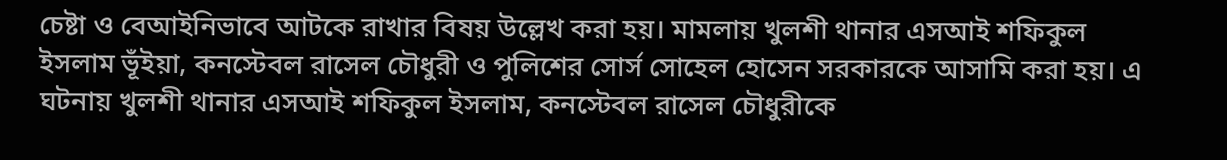চেষ্টা ও বেআইনিভাবে আটকে রাখার বিষয় উল্লেখ করা হয়। মামলায় খুলশী থানার এসআই শফিকুল ইসলাম ভূঁইয়া, কনস্টেবল রাসেল চৌধুরী ও পুলিশের সোর্স সোহেল হোসেন সরকারকে আসামি করা হয়। এ ঘটনায় খুলশী থানার এসআই শফিকুল ইসলাম, কনস্টেবল রাসেল চৌধুরীকে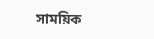সাময়িক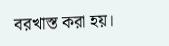বরখাস্ত করা হয়।